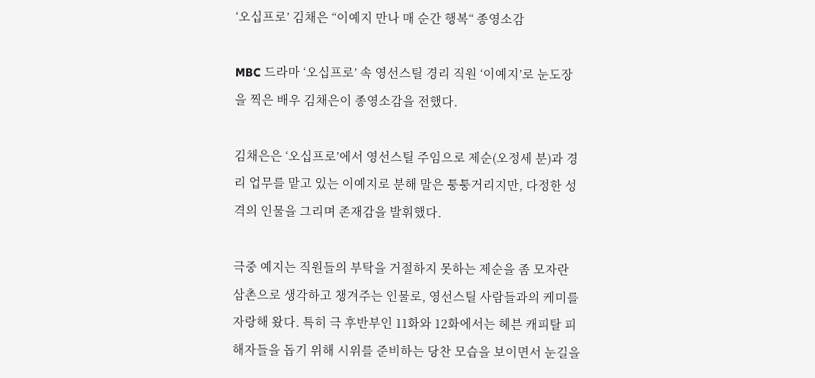‘오십프로’ 김채은 “이예지 만나 매 순간 행복“ 종영소감

MBC 드라마 ‘오십프로’ 속 영선스틸 경리 직원 ‘이예지’로 눈도장을 찍은 배우 김채은이 종영소감을 전했다.

김채은은 ‘오십프로’에서 영선스틸 주임으로 제순(오정세 분)과 경리 업무를 맡고 있는 이예지로 분해 말은 퉁퉁거리지만, 다정한 성격의 인물을 그리며 존재감을 발휘했다.

극중 예지는 직원들의 부탁을 거절하지 못하는 제순을 좀 모자란 삼촌으로 생각하고 챙겨주는 인물로, 영선스틸 사람들과의 케미를 자랑해 왔다. 특히 극 후반부인 11화와 12화에서는 헤븐 캐피탈 피해자들을 돕기 위해 시위를 준비하는 당찬 모습을 보이면서 눈길을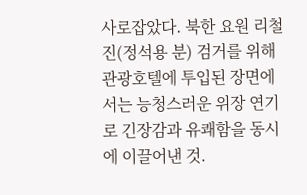사로잡았다. 북한 요원 리철진(정석용 분) 검거를 위해 관광호텔에 투입된 장면에서는 능청스러운 위장 연기로 긴장감과 유쾌함을 동시에 이끌어낸 것.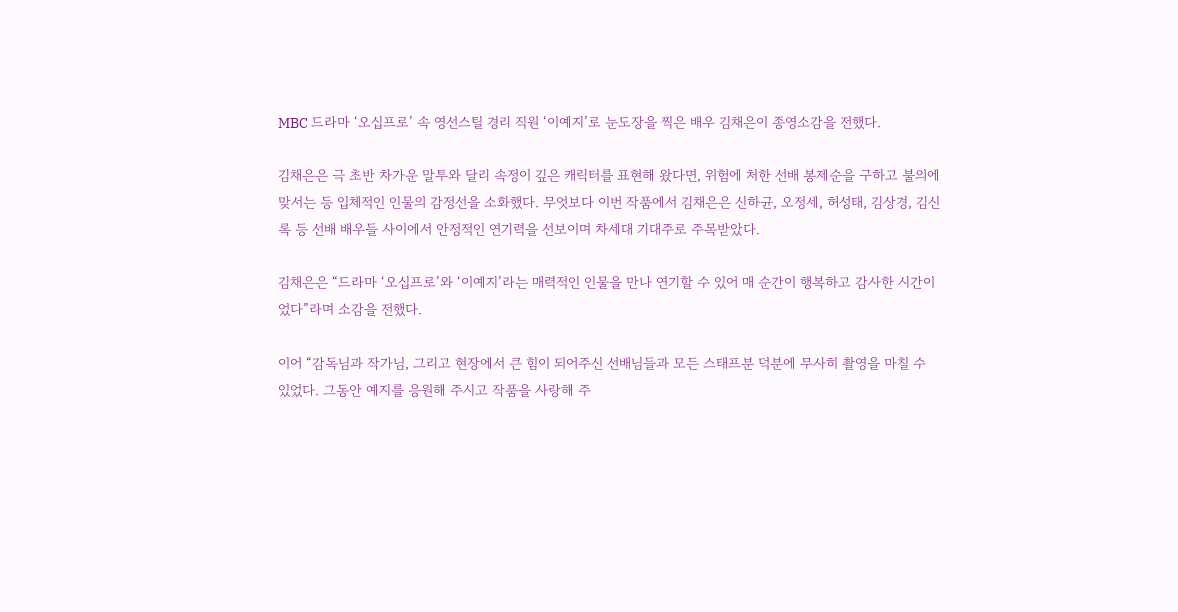MBC 드라마 ‘오십프로’ 속 영선스틸 경리 직원 ‘이예지’로 눈도장을 찍은 배우 김채은이 종영소감을 전했다.

김채은은 극 초반 차가운 말투와 달리 속정이 깊은 캐릭터를 표현해 왔다면, 위험에 처한 선배 봉제순을 구하고 불의에 맞서는 등 입체적인 인물의 감정선을 소화했다. 무엇보다 이번 작품에서 김채은은 신하균, 오정세, 허성태, 김상경, 김신록 등 선배 배우들 사이에서 안정적인 연기력을 선보이며 차세대 기대주로 주목받았다.

김채은은 “드라마 ‘오십프로’와 ‘이예지’라는 매력적인 인물을 만나 연기할 수 있어 매 순간이 행복하고 감사한 시간이었다”라며 소감을 전했다.

이어 “감독님과 작가님, 그리고 현장에서 큰 힘이 되어주신 선배님들과 모든 스태프분 덕분에 무사히 촬영을 마칠 수 있었다. 그동안 예지를 응원해 주시고 작품을 사랑해 주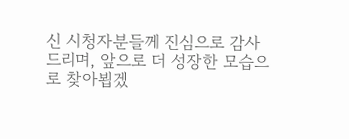신 시청자분들께 진심으로 감사드리며, 앞으로 더 성장한 모습으로 찾아뵙겠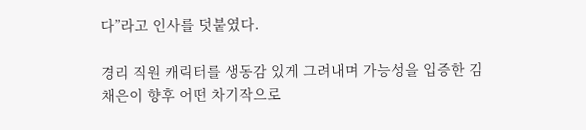다”라고 인사를 덧붙였다.

경리 직원 캐릭터를 생동감 있게 그려내며 가능성을 입증한 김채은이 향후 어떤 차기작으로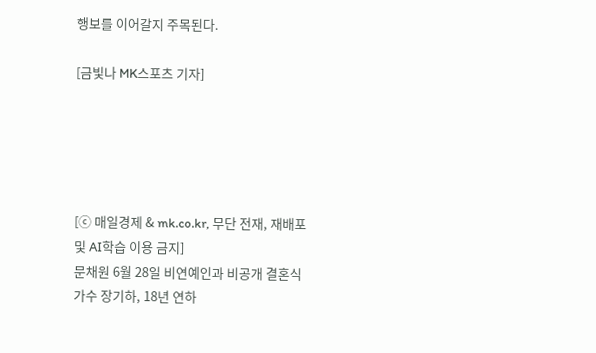행보를 이어갈지 주목된다.

[금빛나 MK스포츠 기자]





[ⓒ 매일경제 & mk.co.kr, 무단 전재, 재배포 및 AI학습 이용 금지]
문채원 6월 28일 비연예인과 비공개 결혼식
가수 장기하, 18년 연하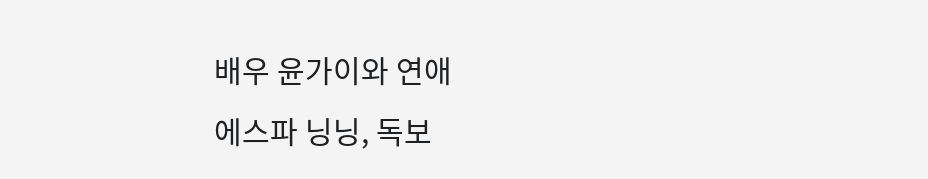배우 윤가이와 연애
에스파 닝닝, 독보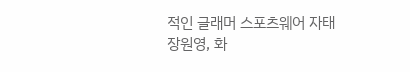적인 글래머 스포츠웨어 자태
장원영, 화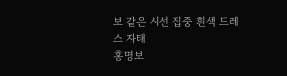보 같은 시선 집중 흰색 드레스 자태
홍명보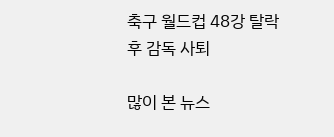축구 월드컵 48강 탈락 후 감독 사퇴

많이 본 뉴스